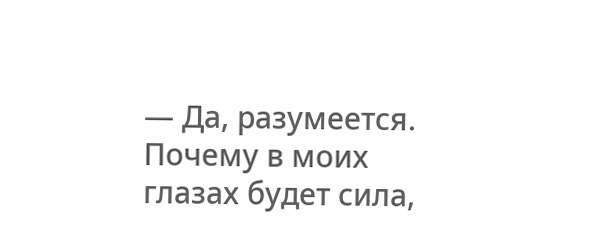— Да, разумеется. Почему в моих глазах будет сила,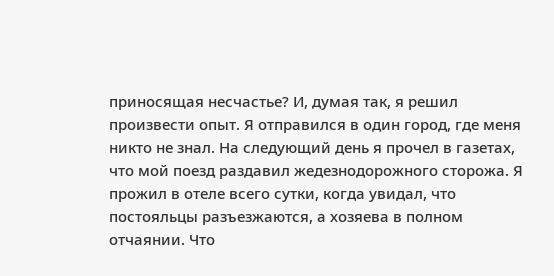приносящая несчастье? И, думая так, я решил произвести опыт. Я отправился в один город, где меня никто не знал. На следующий день я прочел в газетах, что мой поезд раздавил жедезнодорожного сторожа. Я прожил в отеле всего сутки, когда увидал, что постояльцы разъезжаются, а хозяева в полном отчаянии. Что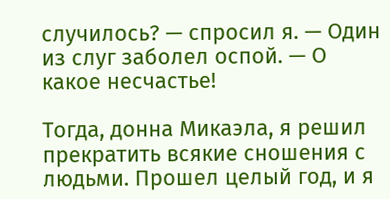случилось? — спросил я. — Один из слуг заболел оспой. — О какое несчастье!

Тогда, донна Микаэла, я решил прекратить всякие сношения с людьми. Прошел целый год, и я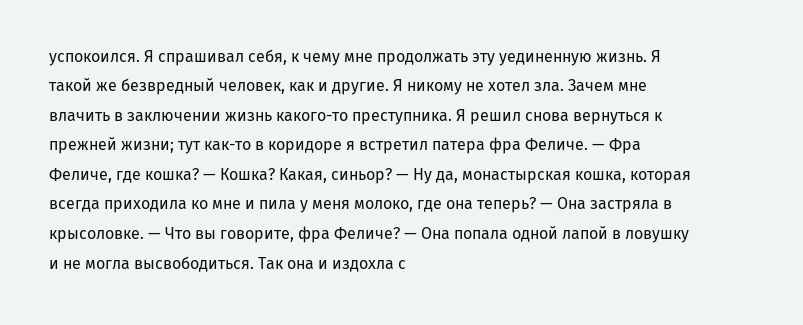успокоился. Я спрашивал себя, к чему мне продолжать эту уединенную жизнь. Я такой же безвредный человек, как и другие. Я никому не хотел зла. Зачем мне влачить в заключении жизнь какого-то преступника. Я решил снова вернуться к прежней жизни; тут как-то в коридоре я встретил патера фра Феличе. — Фра Феличе, где кошка? — Кошка? Какая, синьор? — Ну да, монастырская кошка, которая всегда приходила ко мне и пила у меня молоко, где она теперь? — Она застряла в крысоловке. — Что вы говорите, фра Феличе? — Она попала одной лапой в ловушку и не могла высвободиться. Так она и издохла с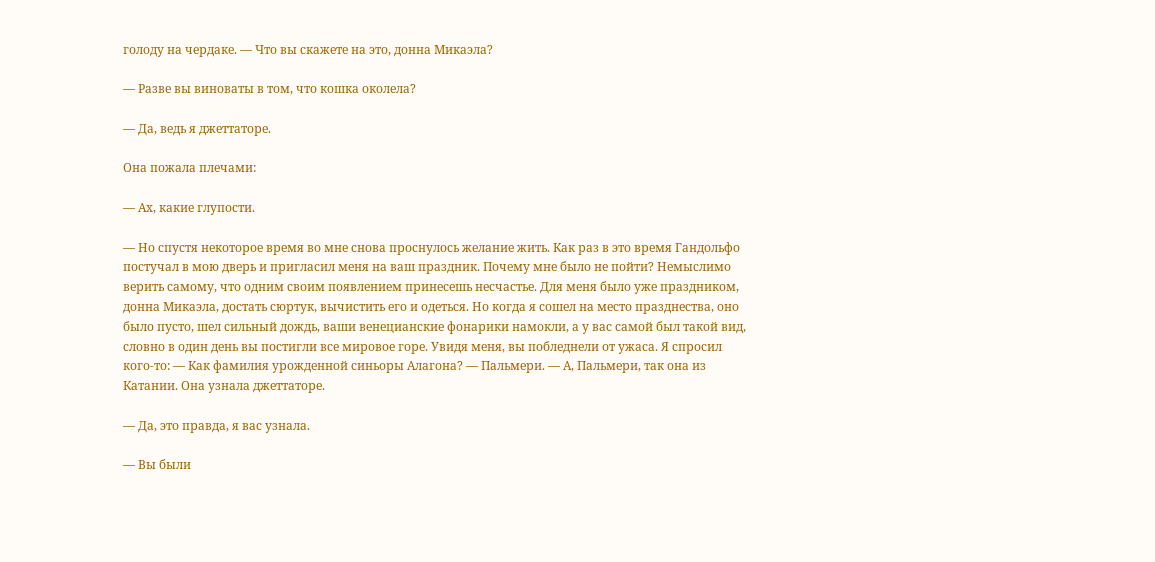голоду на чердаке. — Что вы скажете на это, донна Микаэла?

— Разве вы виноваты в том, что кошка околела?

— Да, ведь я джеттаторе.

Она пожала плечами:

— Ах, какие глупости.

— Но спустя некоторое время во мне снова проснулось желание жить. Как раз в это время Гандольфо постучал в мою дверь и пригласил меня на ваш праздник. Почему мне было не пойти? Немыслимо верить самому, что одним своим появлением принесешь несчастье. Для меня было уже праздником, донна Микаэла, достать сюртук, вычистить его и одеться. Но когда я сошел на место празднества, оно было пусто, шел сильный дождь, ваши венецианские фонарики намокли, а у вас самой был такой вид, словно в один день вы постигли все мировое горе. Увидя меня, вы побледнели от ужаса. Я спросил кого-то: — Как фамилия урожденной синьоры Алагона? — Пальмери. — А, Пальмери, так она из Катании. Она узнала джеттаторе.

— Да, это правда, я вас узнала.

— Вы были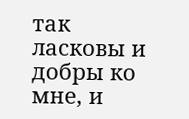так ласковы и добры ко мне, и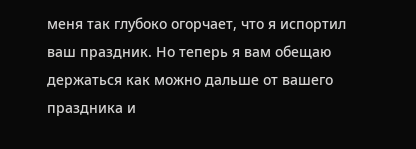меня так глубоко огорчает, что я испортил ваш праздник. Но теперь я вам обещаю держаться как можно дальше от вашего праздника и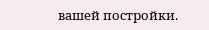вашей постройки.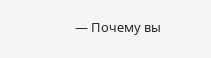— Почему вы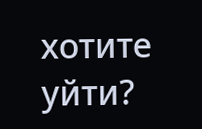хотите уйти?